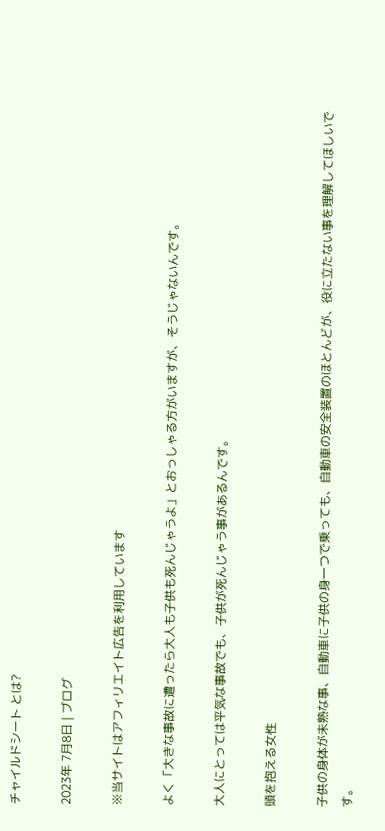チャイルドシート とは?

2023年 7月8日 | ブログ

※当サイトはアフィリエイト広告を利用しています

よく「大きな事故に遭ったら大人も子供も死んじゃうよ」とおっしゃる方がいますが、そうじゃないんです。

大人にとっては平気な事故でも、子供が死んじゃう事があるんです。

頭を抱える女性

子供の身体が未熟な事、自動車に子供の身一つで乗っても、自動車の安全装置のほとんどが、役に立たない事を理解してほしいです。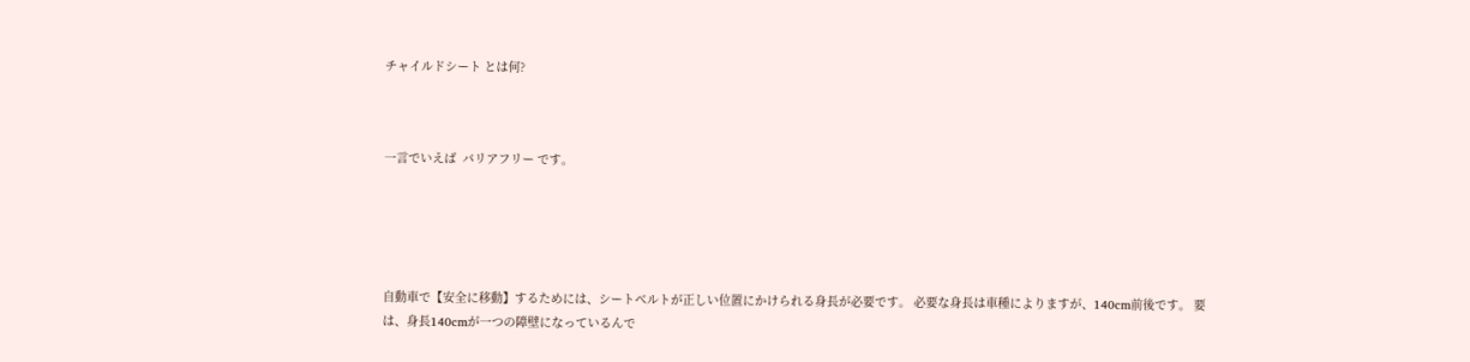チャイルドシート とは何?



一言でいえば  バリアフリー です。





自動車で【安全に移動】するためには、シートベルトが正しい位置にかけられる身長が必要です。 必要な身長は車種によりますが、140cm前後です。 要は、身長140cmが一つの障壁になっているんで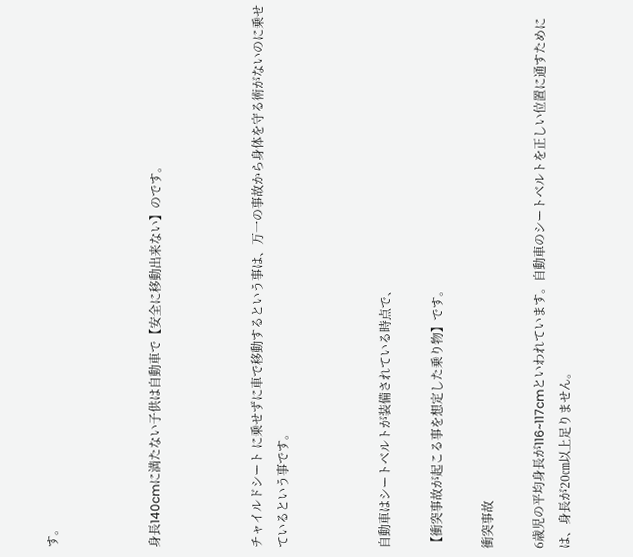す。



身長140cmに満たない子供は自動車で【安全に移動出来ない】のです。



チャイルドシート に乗せずに車で移動するという事は、万一の事故から身体を守る術がないのに乗せているという事です。



自動車はシートベルトが装備されている時点で、

【衝突事故が起こる事を想定した乗り物】です。

衝突事故

6歳児の平均身長が116~117cmといわれています。自動車のシートベルトを正しい位置に通すためには、身長が20㎝以上足りません。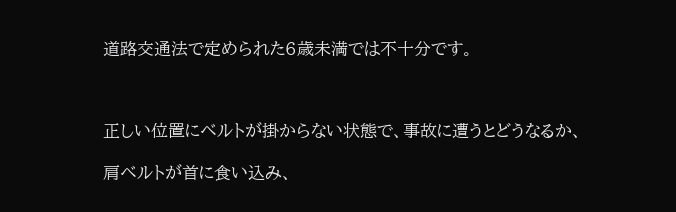道路交通法で定められた6歳未満では不十分です。



正しい位置にベルトが掛からない状態で、事故に遭うとどうなるか、

肩ベルトが首に食い込み、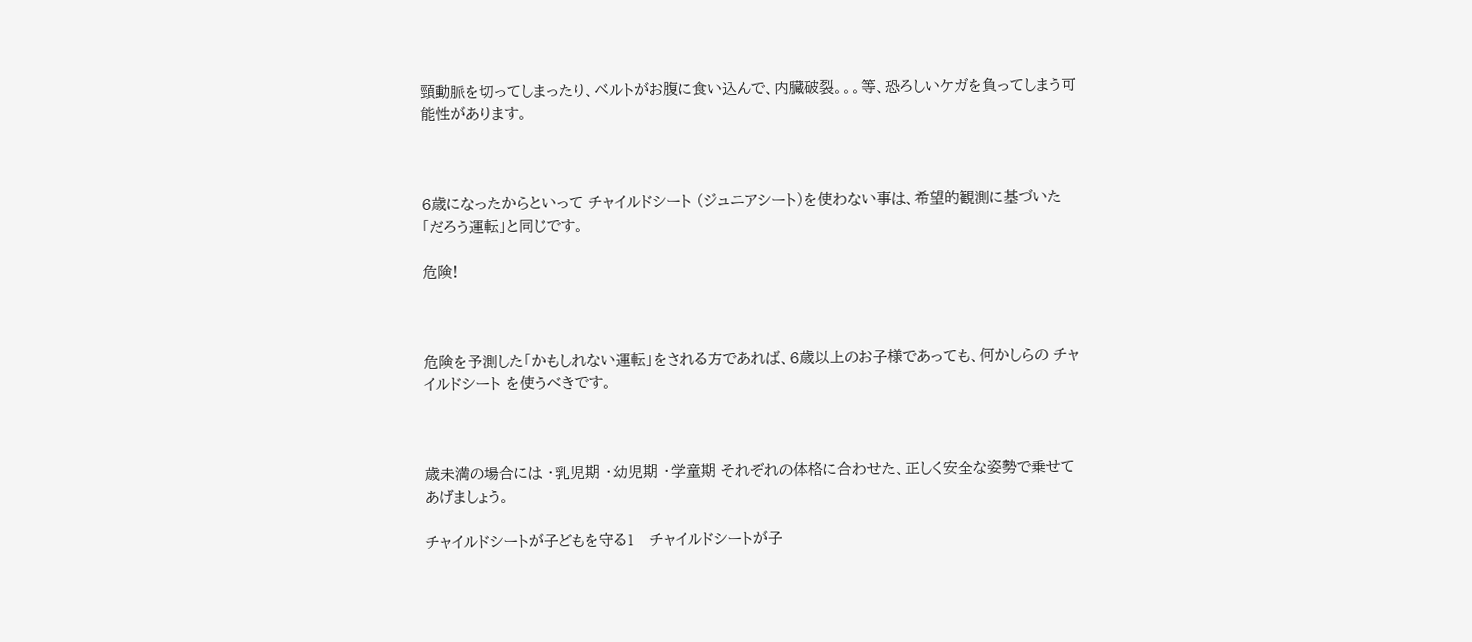頸動脈を切ってしまったり、ベルトがお腹に食い込んで、内臓破裂。。。等、恐ろしいケガを負ってしまう可能性があります。



6歳になったからといって チャイルドシート (ジュニアシート)を使わない事は、希望的観測に基づいた「だろう運転」と同じです。

危険!



危険を予測した「かもしれない運転」をされる方であれば、6歳以上のお子様であっても、何かしらの チャイルドシート を使うべきです。



歳未満の場合には ・乳児期 ・幼児期 ・学童期 それぞれの体格に合わせた、正しく安全な姿勢で乗せてあげましょう。

チャイルドシートが子どもを守る1   チャイルドシートが子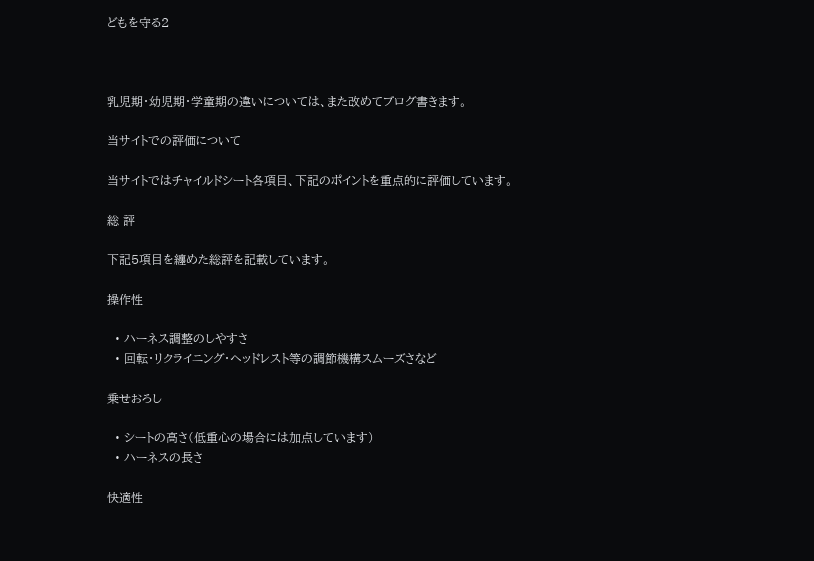どもを守る2



乳児期・幼児期・学童期の違いについては、また改めてブログ書きます。

当サイトでの評価について

当サイトではチャイルドシート各項目、下記のポイントを重点的に評価しています。

総 評

下記5項目を纏めた総評を記載しています。

操作性

  • ハーネス調整のしやすさ
  • 回転・リクライニング・ヘッドレスト等の調節機構スムーズさなど

乗せおろし

  • シートの高さ(低重心の場合には加点しています)
  • ハーネスの長さ

快適性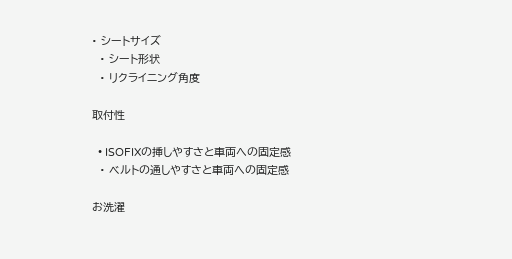• シートサイズ
  • シート形状
  • リクライニング角度

取付性

  • ISOFIXの挿しやすさと車両への固定感
  • ベルトの通しやすさと車両への固定感

お洗濯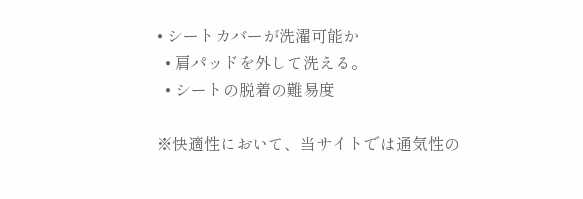• シートカバーが洗濯可能か
  • 肩パッドを外して洗える。
  • シートの脱着の難易度

※快適性において、当サイトでは通気性の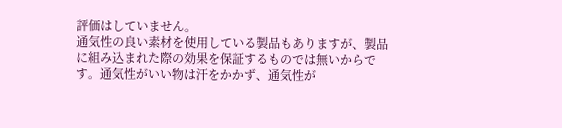評価はしていません。
通気性の良い素材を使用している製品もありますが、製品に組み込まれた際の効果を保証するものでは無いからです。通気性がいい物は汗をかかず、通気性が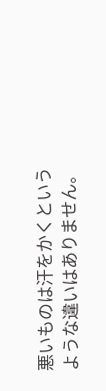悪いものは汗をかくというような違いはありません。